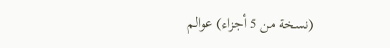(نسخة من 5 أجزاء) عوالم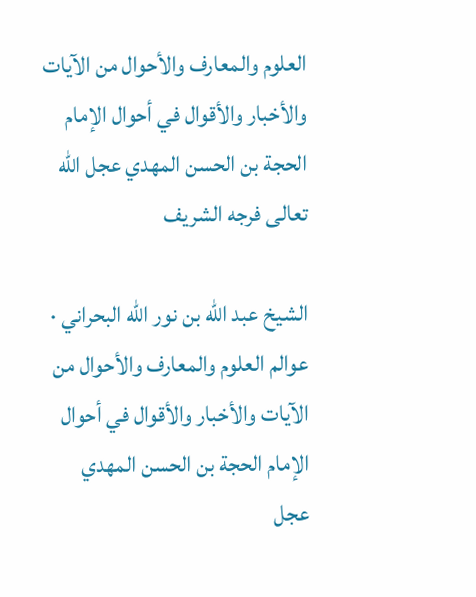العلوم والمعارف والأحوال من الآيات والأخبار والأقوال في أحوال الإمام الحجة بن الحسن المهدي عجل الله تعالى فرجه الشريف

الشيخ عبد الله بن نور الله البحراني · عوالم العلوم والمعارف والأحوال من الآيات والأخبار والأقوال في أحوال الإمام الحجة بن الحسن المهدي عجل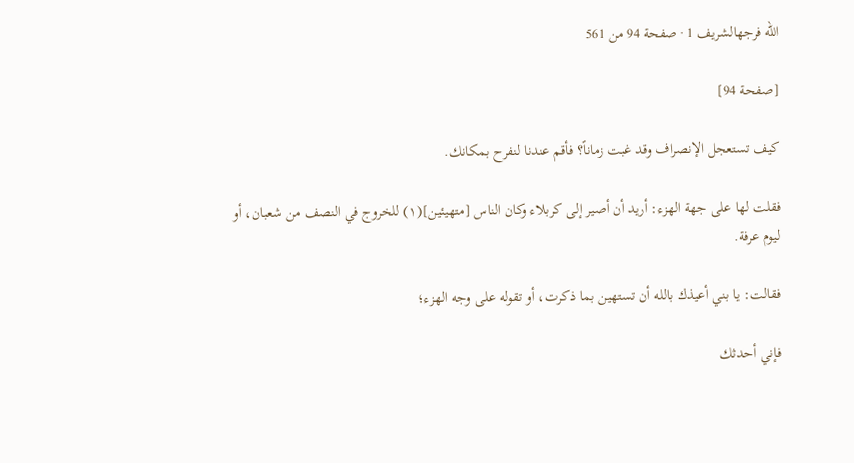الله فرجهالشريف 1 · صفحة 94 من 561

[صفحة 94]

كيف تستعجل الإنصراف وقد غبت زماناً؟ فأقم عندنا لنفرح بمكانك.

فقلت لها على جهة الهزء: أريد أن أصير إلى كربلاء وكان الناس [متهيئين](١) للخروج في النصف من شعبان، أو ليوم عرفة.

فقالت: يا بني أعيذك بالله أن تستهين بما ذكرت، أو تقوله على وجه الهزء؛

فإني أحدثك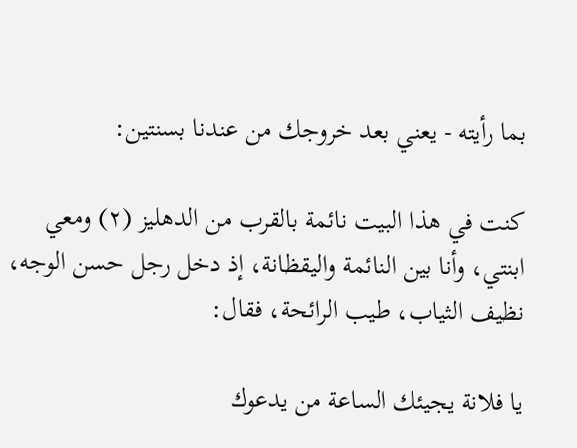بما رأيته - يعني بعد خروجك من عندنا بسنتين:

كنت في هذا البيت نائمة بالقرب من الدهليز (۲) ومعي ابنتي، وأنا بين النائمة واليقظانة، إذ دخل رجل حسن الوجه، نظيف الثياب، طيب الرائحة، فقال:

یا فلانة يجيئك الساعة من يدعوك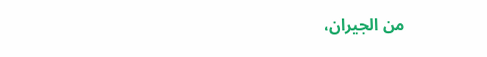من الجيران،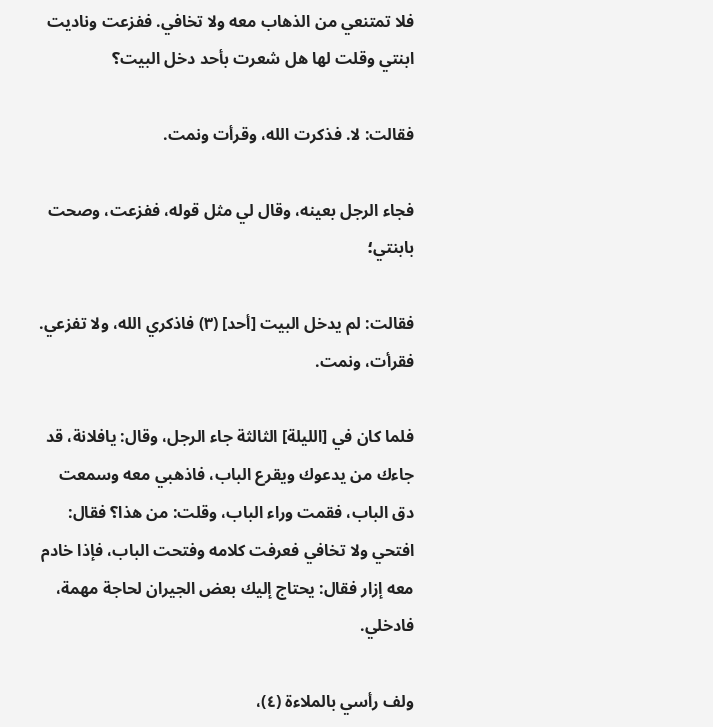فلا تمتنعي من الذهاب معه ولا تخافي. ففزعت وناديت ابنتي وقلت لها هل شعرت بأحد دخل البيت؟

فقالت: لا. فذكرت الله، وقرأت ونمت.

فجاء الرجل بعينه، وقال لي مثل قوله، ففزعت، وصحت بابنتي؛

فقالت: لم يدخل البيت [أحد] (۳) فاذكري الله، ولا تفزعي. فقرأت، ونمت.

فلما كان في [الليلة] الثالثة جاء الرجل، وقال: يافلانة، قد جاءك من يدعوك ويقرع الباب، فاذهبي معه وسمعت دق الباب، فقمت وراء الباب، وقلت: من هذا؟ فقال: افتحي ولا تخافي فعرفت كلامه وفتحت الباب، فإذا خادم معه إزار فقال: يحتاج إليك بعض الجيران لحاجة مهمة، فادخلي.

ولف رأسي بالملاءة (٤)،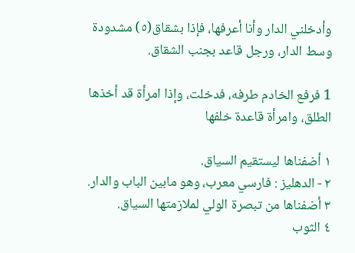وأدخلني الدار وأنا أعرفها، فإذا بشقاق(٥) مشدودة وسط الدار، ورجل قاعد بجنب الشقاق.

1 فرفع الخادم طرفه، فدخلت، وإذا امرأة قد أخذها الطلق، وامرأة قاعدة خلفها

١ أضفناها ليستقيم السياق.
٢ - الدهليز : فارسي معرب، وهو مابين الباب والدار.
٣ أضفناها من تبصرة الولي لملازمتها السياق.
٤ الثوب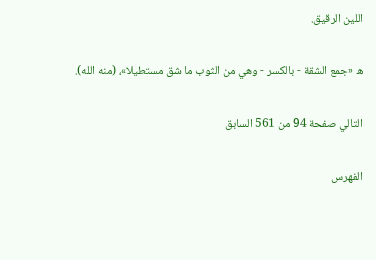اللين الرقيق.

ه «جمع الشقة - بالكسر - وهي من الثوب ما شق مستطيلا»، (منه الله).

التالي صفحة 94 من 561 السابق

الفهرس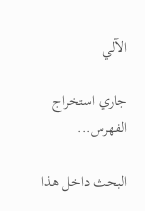الآلي

جاري استخراج الفهرس...

البحث داخل هذا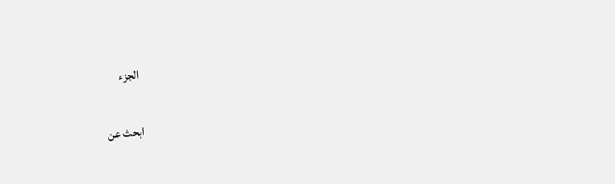الجزء

ابحث عن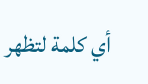أي كلمة لتظهر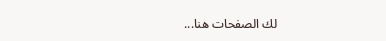لك الصفحات هنا...